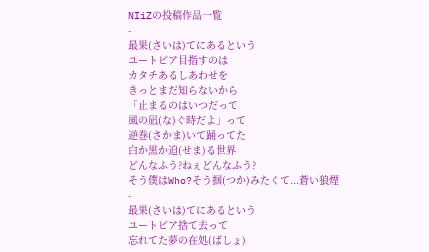NIiZの投稿作品一覧
-
最果(さいは)てにあるという
ユートピア目指すのは
カタチあるしあわせを
きっとまだ知らないから
「止まるのはいつだって
風の凪(な)ぐ時だよ」って
逆巻(さかま)いて踊ってた
白か黒か迫(せま)る世界
どんなふう?ねぇどんなふう?
そう僕はWho?そう掴(つか)みたくて...蒼い狼煙
-
最果(さいは)てにあるという
ユートピア捨て去って
忘れてた夢の在処(ばしょ)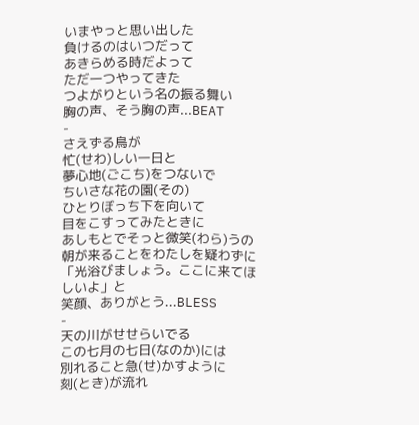いまやっと思い出した
負けるのはいつだって
あきらめる時だよって
ただ一つやってきた
つよがりという名の振る舞い
胸の声、そう胸の声...BEAT
-
さえずる鳥が
忙(せわ)しい一日と
夢心地(ごこち)をつないで
ちいさな花の園(その)
ひとりぼっち下を向いて
目をこすってみたときに
あしもとでそっと微笑(わら)うの
朝が来ることをわたしを疑わずに
「光浴びましょう。ここに来てほしいよ」と
笑顔、ありがとう...BLESS
-
天の川がせせらいでる
この七月の七日(なのか)には
別れること急(せ)かすように
刻(とき)が流れ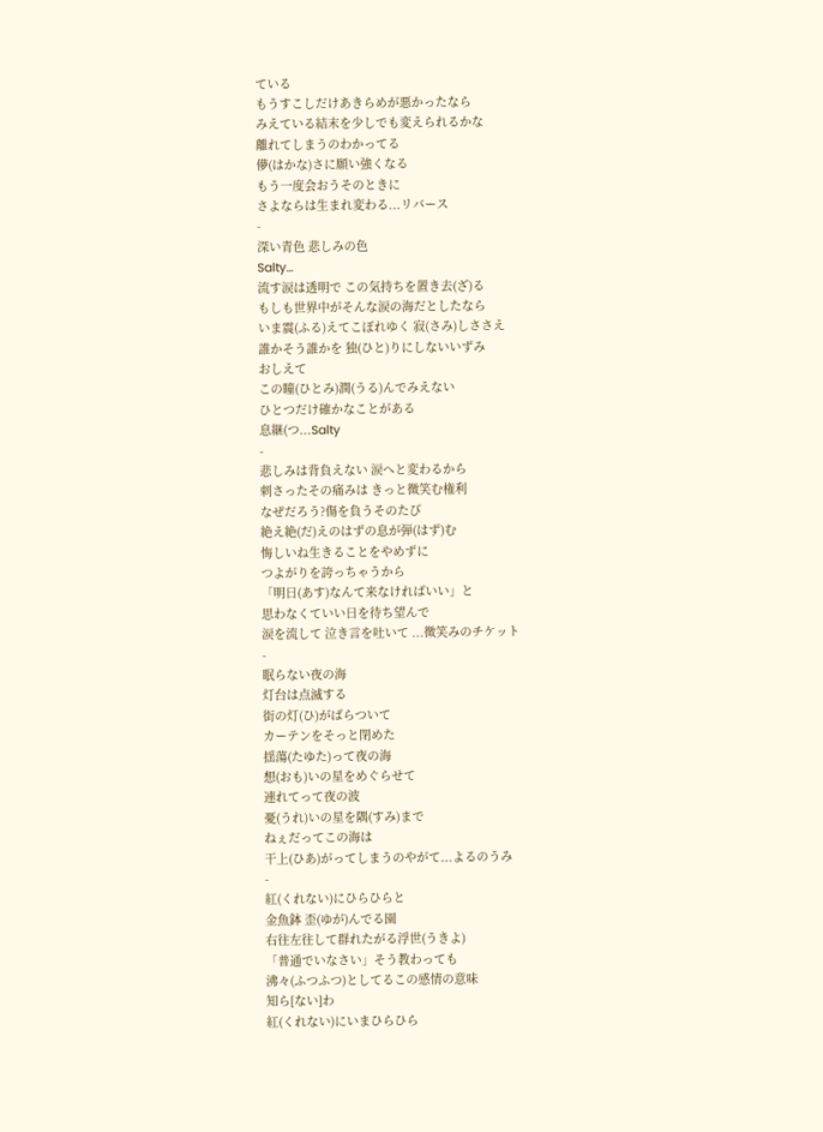ている
もうすこしだけあきらめが悪かったなら
みえている結末を少しでも変えられるかな
離れてしまうのわかってる
儚(はかな)さに願い強くなる
もう一度会おうそのときに
さよならは生まれ変わる...リバース
-
深い青色 悲しみの色
Salty…
流す涙は透明で この気持ちを置き去(ざ)る
もしも世界中がそんな涙の海だとしたなら
いま震(ふる)えてこぼれゆく 寂(さみ)しささえ
誰かそう誰かを 独(ひと)りにしないいずみ
おしえて
この瞳(ひとみ)潤(うる)んでみえない
ひとつだけ確かなことがある
息継(つ...Salty
-
悲しみは背負えない 涙へと変わるから
刺さったその痛みは きっと微笑む権利
なぜだろう?傷を負うそのたび
絶え絶(だ)えのはずの息が弾(はず)む
悔しいね生きることをやめずに
つよがりを誇っちゃうから
「明日(あす)なんて来なければいい」と
思わなくていい日を待ち望んで
涙を流して 泣き言を吐いて ...微笑みのチケット
-
眠らない夜の海
灯台は点滅する
街の灯(ひ)がばらついて
カーテンをそっと閉めた
揺蕩(たゆた)って夜の海
想(おも)いの星をめぐらせて
連れてって夜の波
憂(うれ)いの星を隅(すみ)まで
ねぇだってこの海は
干上(ひあ)がってしまうのやがて...よるのうみ
-
紅(くれない)にひらひらと
金魚鉢 歪(ゆが)んでる園
右往左往して群れたがる浮世(うきよ)
「普通でいなさい」そう教わっても
沸々(ふつふつ)としてるこの感情の意味
知ら[ない]わ
紅(くれない)にいまひらひら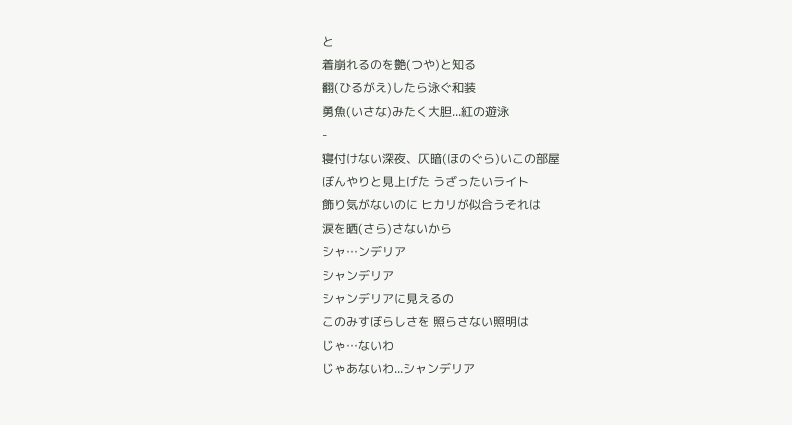と
着崩れるのを艶(つや)と知る
翻(ひるがえ)したら泳ぐ和装
勇魚(いさな)みたく大胆...紅の遊泳
-
寝付けない深夜、仄暗(ほのぐら)いこの部屋
ぼんやりと見上げた うざったいライト
飾り気がないのに ヒカリが似合うそれは
涙を晒(さら)さないから
シャ…ンデリア
シャンデリア
シャンデリアに見えるの
このみすぼらしさを 照らさない照明は
じゃ…ないわ
じゃあないわ...シャンデリア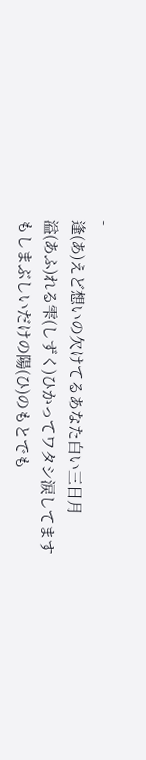-
逢(あ)えど想いの欠けてるあなた白い三日月
溢(あふ)れる雫(しずく)ひかってワタシ涙してます
もしまぶしいだけの陽(ひ)のもとでも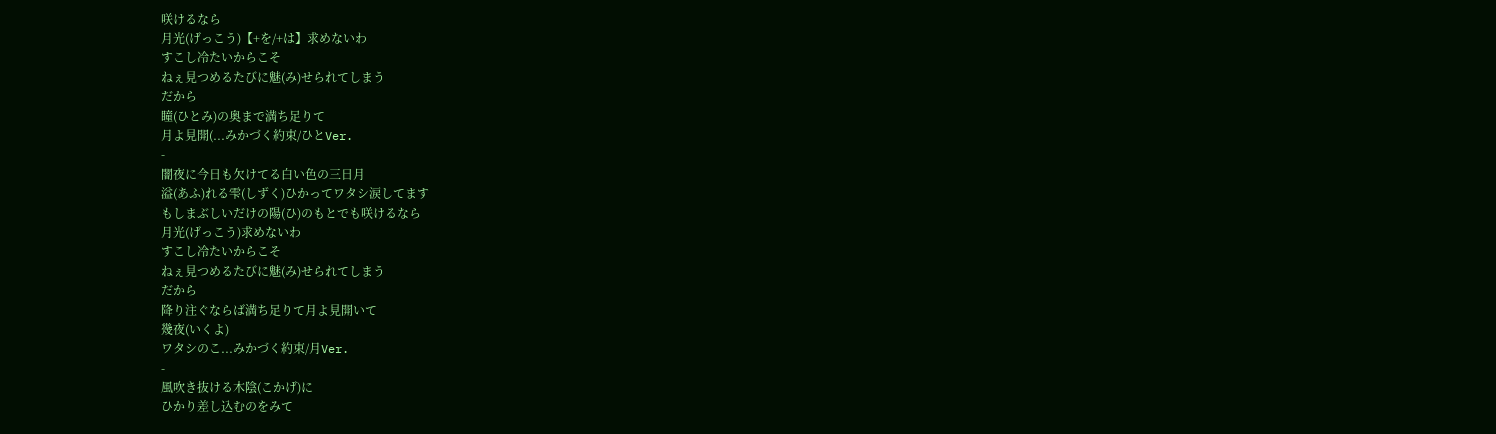咲けるなら
月光(げっこう)【+を/+は】求めないわ
すこし冷たいからこそ
ねぇ見つめるたびに魅(み)せられてしまう
だから
瞳(ひとみ)の奥まで満ち足りて
月よ見開(...みかづく約束/ひとVer.
-
闇夜に今日も欠けてる白い色の三日月
溢(あふ)れる雫(しずく)ひかってワタシ涙してます
もしまぶしいだけの陽(ひ)のもとでも咲けるなら
月光(げっこう)求めないわ
すこし冷たいからこそ
ねぇ見つめるたびに魅(み)せられてしまう
だから
降り注ぐならば満ち足りて月よ見開いて
幾夜(いくよ)
ワタシのこ...みかづく約束/月Ver.
-
風吹き抜ける木陰(こかげ)に
ひかり差し込むのをみて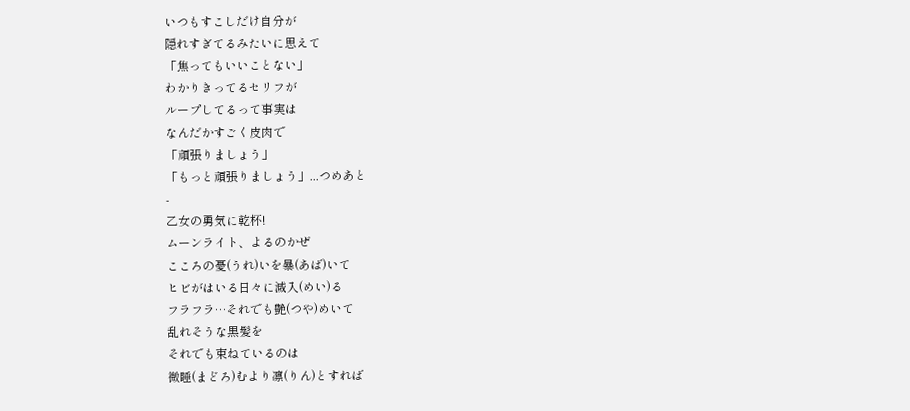いつもすこしだけ自分が
隠れすぎてるみたいに思えて
「焦ってもいいことない」
わかりきってるセリフが
ループしてるって事実は
なんだかすごく皮肉で
「頑張りましょう」
「もっと頑張りましょう」...つめあと
-
乙女の勇気に乾杯!
ムーンライト、よるのかぜ
こころの憂(うれ)いを暴(あば)いて
ヒビがはいる日々に滅入(めい)る
フラフラ…それでも艶(つや)めいて
乱れそうな黒髪を
それでも束ねているのは
微睡(まどろ)むより凛(りん)とすれば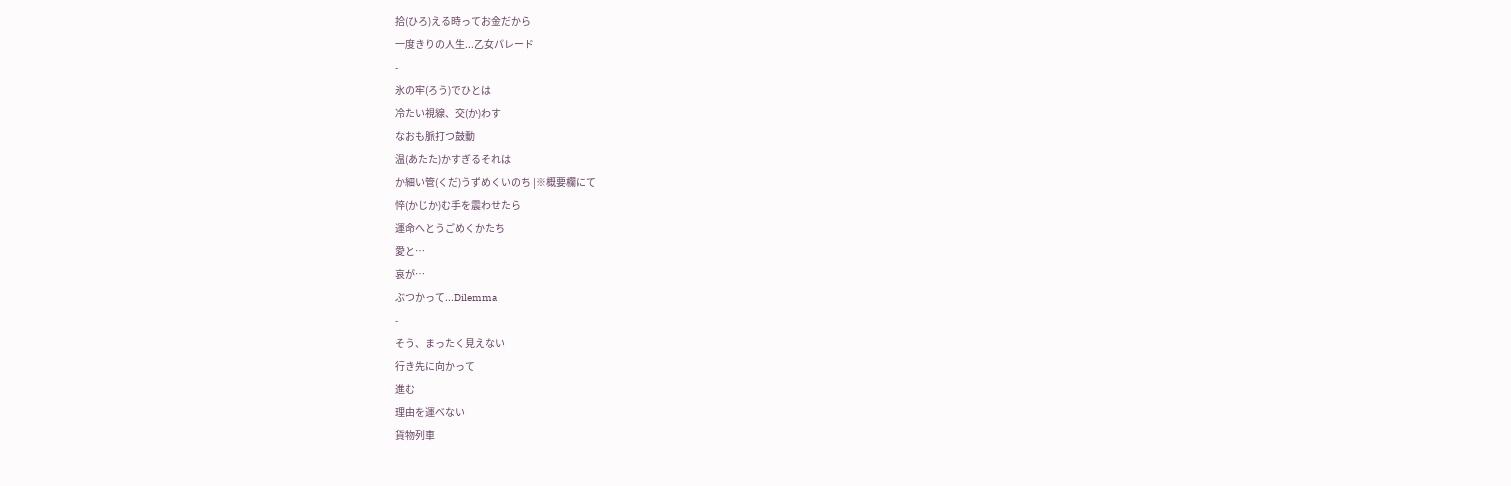拾(ひろ)える時ってお金だから
一度きりの人生...乙女パレード
-
氷の牢(ろう)でひとは
冷たい視線、交(か)わす
なおも脈打つ鼓動
温(あたた)かすぎるそれは
か細い管(くだ)うずめくいのち |※概要欄にて
悴(かじか)む手を震わせたら
運命へとうごめくかたち
愛と…
哀が…
ぶつかって...Dilemma
-
そう、まったく見えない
行き先に向かって
進む
理由を運べない
貨物列車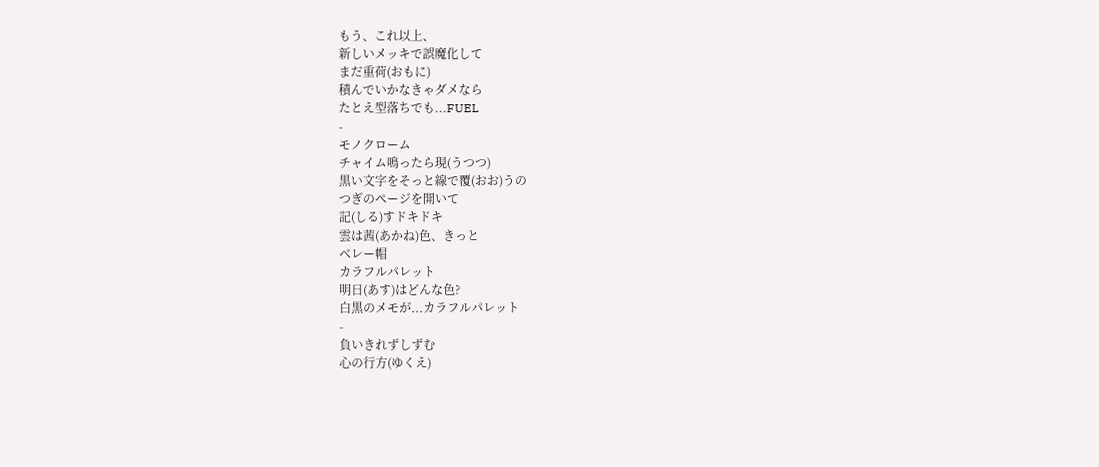もう、これ以上、
新しいメッキで誤魔化して
まだ重荷(おもに)
積んでいかなきゃダメなら
たとえ型落ちでも...FUEL
-
モノクローム
チャイム鳴ったら現(うつつ)
黒い文字をそっと線で覆(おお)うの
つぎのページを開いて
記(しる)すドキドキ
雲は茜(あかね)色、きっと
ベレー帽
カラフルパレット
明日(あす)はどんな色?
白黒のメモが...カラフルパレット
-
負いきれずしずむ
心の行方(ゆくえ)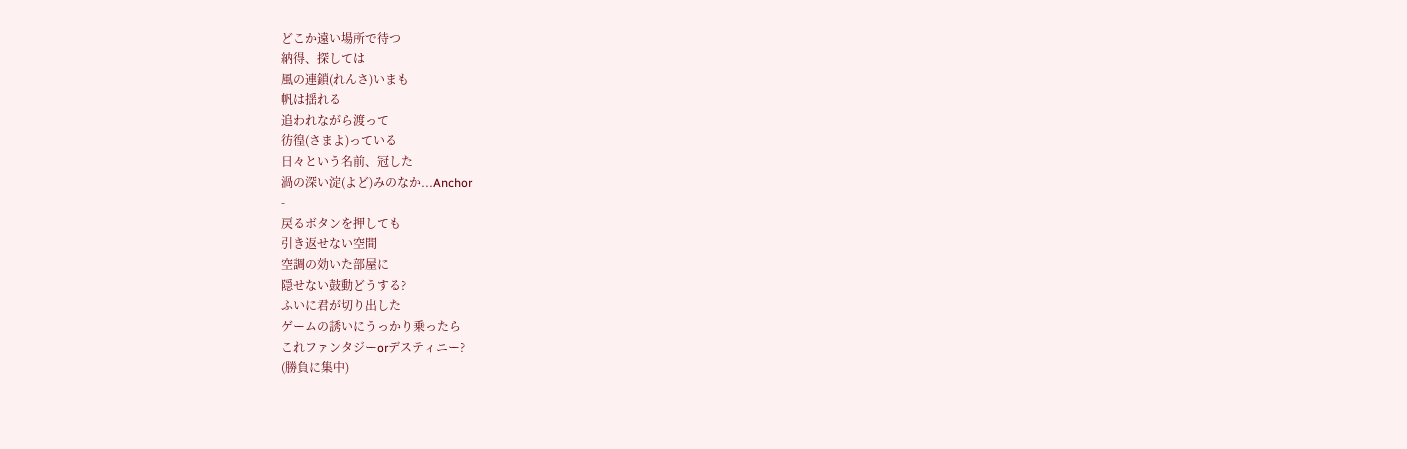どこか遠い場所で待つ
納得、探しては
風の連鎖(れんさ)いまも
帆は揺れる
追われながら渡って
彷徨(さまよ)っている
日々という名前、冠した
渦の深い淀(よど)みのなか...Anchor
-
戻るボタンを押しても
引き返せない空間
空調の効いた部屋に
隠せない鼓動どうする?
ふいに君が切り出した
ゲームの誘いにうっかり乗ったら
これファンタジーorデスティニー?
(勝負に集中)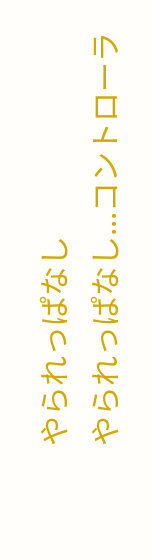やられっぱなし
やられっぱなし...コントローラ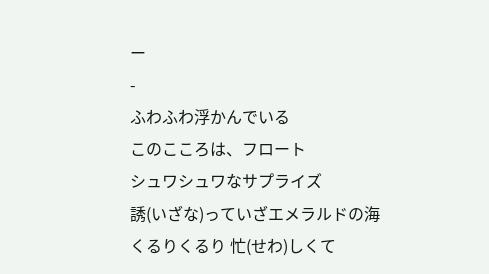ー
-
ふわふわ浮かんでいる
このこころは、フロート
シュワシュワなサプライズ
誘(いざな)っていざエメラルドの海
くるりくるり 忙(せわ)しくて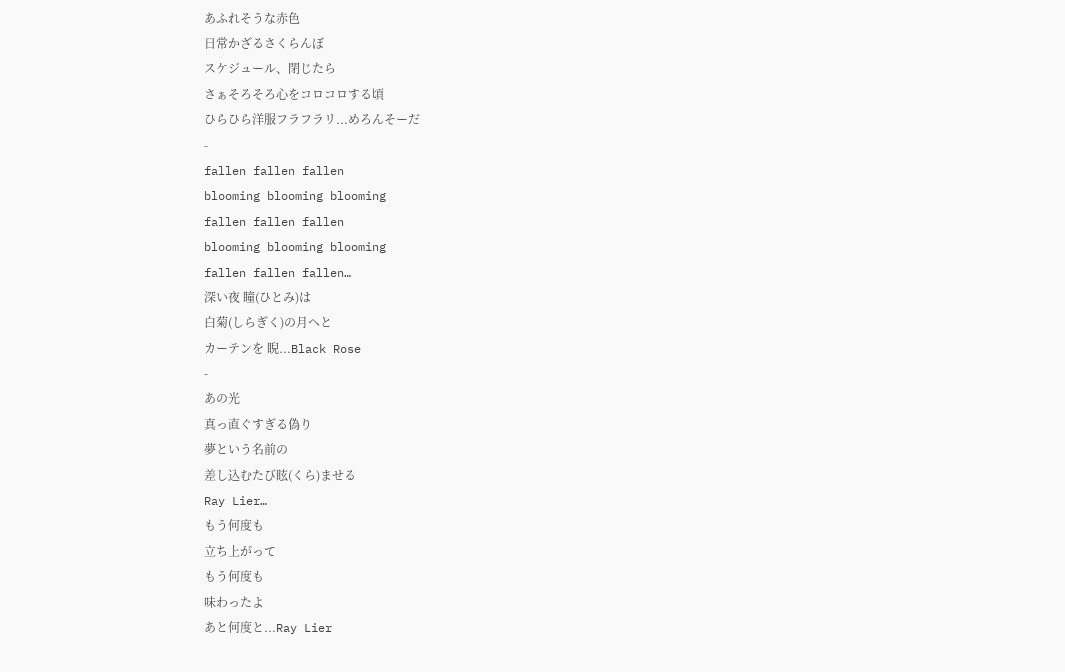あふれそうな赤色
日常かざるさくらんぼ
スケジュール、閉じたら
さぁそろそろ心をコロコロする頃
ひらひら洋服フラフラリ...めろんそーだ
-
fallen fallen fallen
blooming blooming blooming
fallen fallen fallen
blooming blooming blooming
fallen fallen fallen…
深い夜 瞳(ひとみ)は
白菊(しらぎく)の月へと
カーテンを 睨...Black Rose
-
あの光
真っ直ぐすぎる偽り
夢という名前の
差し込むたび眩(くら)ませる
Ray Lier…
もう何度も
立ち上がって
もう何度も
味わったよ
あと何度と...Ray Lier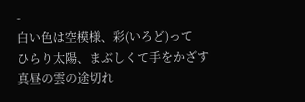-
白い色は空模様、彩(いろど)って
ひらり太陽、まぶしくて手をかざす
真昼の雲の途切れ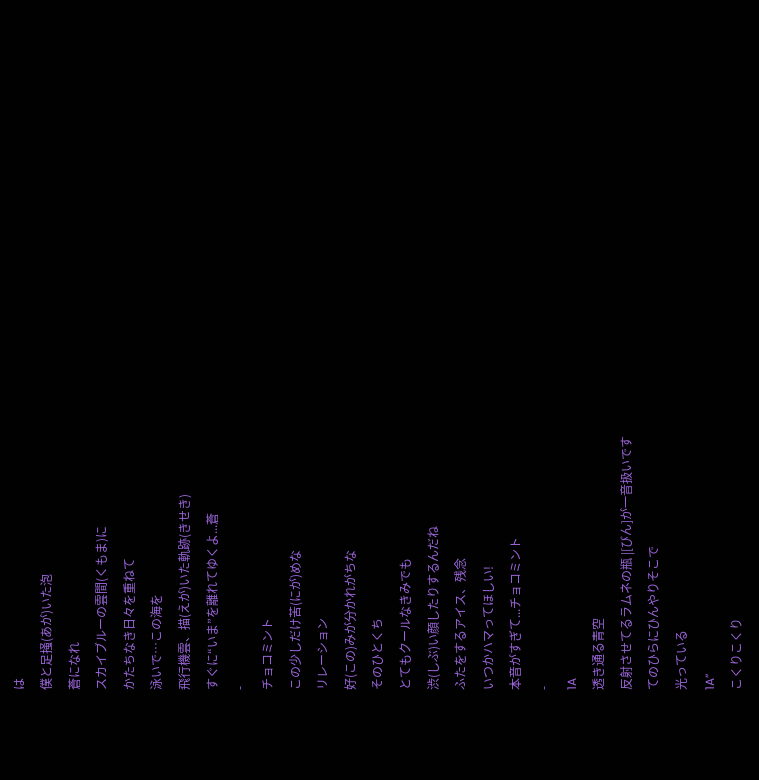は
僕と足掻(あが)いた泡
蒼になれ
スカイブルーの雲間(くもま)に
かたちなき日々を重ねて
泳いで…この海を
飛行機雲、描(えが)いた軌跡(きせき)
すぐに“いま”を離れてゆくよ...蒼
-
チョコミント
この少しだけ苦(にが)めな
リレーション
好(この)みが分かれがちな
そのひとくち
とてもクールなきみでも
渋(しぶ)い顔したりするんだね
ふたをするアイス、残念
いつかハマってほしい!
本音がすぎて...チョコミント
-
1A
透き通る青空
反射させてるラムネの瓶 |[びん]が一音扱いです
てのひらにひんやりそこで
光っている
1A”
こくりこくり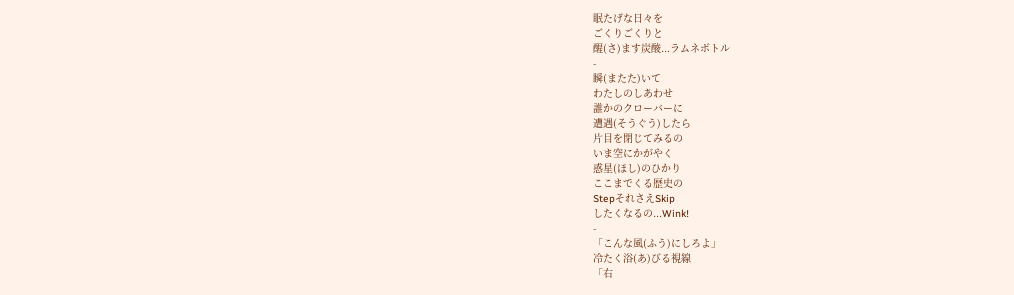眠たげな日々を
ごくりごくりと
醒(さ)ます炭酸...ラムネボトル
-
瞬(またた)いて
わたしのしあわせ
誰かのクローバーに
遭遇(そうぐう)したら
片目を閉じてみるの
いま空にかがやく
惑星(ほし)のひかり
ここまでくる歴史の
StepそれさえSkip
したくなるの...Wink!
-
「こんな風(ふう)にしろよ」
冷たく浴(あ)びる視線
「右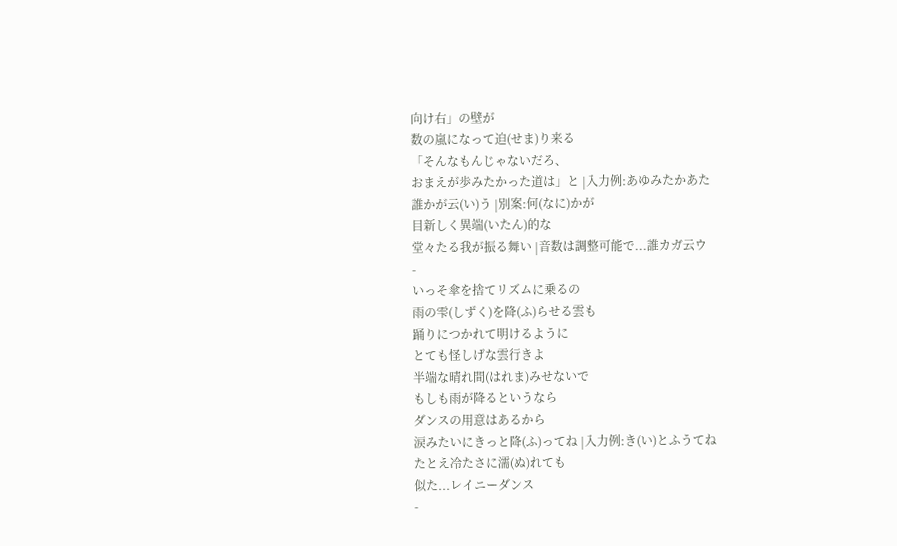向け右」の壁が
数の嵐になって迫(せま)り来る
「そんなもんじゃないだろ、
おまえが歩みたかった道は」と |入力例:あゆみたかあた
誰かが云(い)う |別案:何(なに)かが
目新しく異端(いたん)的な
堂々たる我が振る舞い |音数は調整可能で...誰カガ云ウ
-
いっそ傘を捨てリズムに乗るの
雨の雫(しずく)を降(ふ)らせる雲も
踊りにつかれて明けるように
とても怪しげな雲行きよ
半端な晴れ間(はれま)みせないで
もしも雨が降るというなら
ダンスの用意はあるから
涙みたいにきっと降(ふ)ってね |入力例:き(い)とふうてね
たとえ冷たさに濡(ぬ)れても
似た...レイニーダンス
-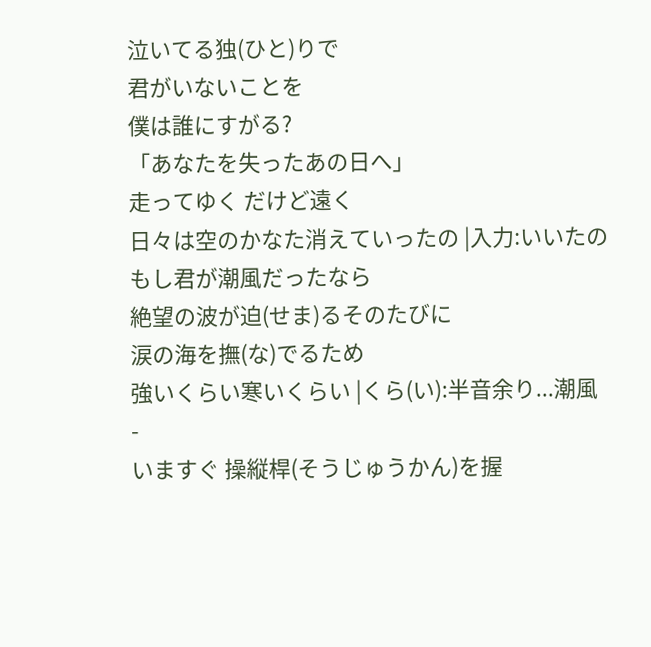泣いてる独(ひと)りで
君がいないことを
僕は誰にすがる?
「あなたを失ったあの日へ」
走ってゆく だけど遠く
日々は空のかなた消えていったの |入力:いいたの
もし君が潮風だったなら
絶望の波が迫(せま)るそのたびに
涙の海を撫(な)でるため
強いくらい寒いくらい |くら(い):半音余り...潮風
-
いますぐ 操縦桿(そうじゅうかん)を握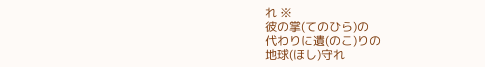れ ※
彼の掌(てのひら)の
代わりに遺(のこ)りの
地球(ほし)守れ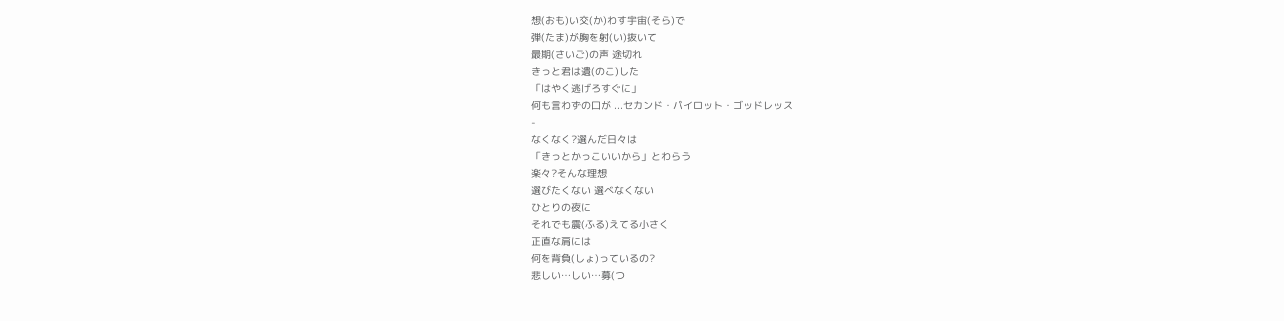想(おも)い交(か)わす宇宙(そら)で
弾(たま)が胸を射(い)抜いて
最期(さいご)の声 途切れ
きっと君は遺(のこ)した
「はやく逃げろすぐに」
何も言わずの口が ...セカンド・パイロット・ゴッドレッス
-
なくなく?選んだ日々は
「きっとかっこいいから」とわらう
楽々?そんな理想
選びたくない 選べなくない
ひとりの夜に
それでも震(ふる)えてる小さく
正直な肩には
何を背負(しょ)っているの?
悲しい…しい…募(つ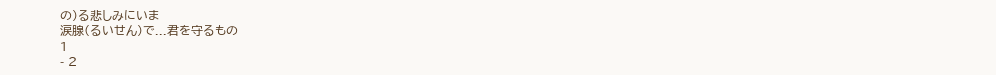の)る悲しみにいま
涙腺(るいせん)で...君を守るもの
1
- 2